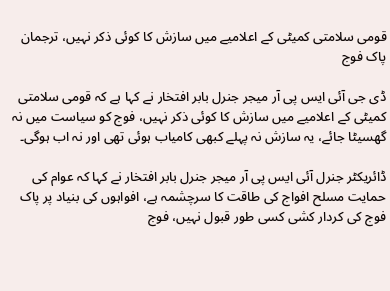قومی سلامتی کمیٹی کے اعلامیے میں سازش کا کوئی ذکر نہیں، ترجمان پاک فوج

ڈی جی آئی ایس پی آر میجر جنرل بابر افتخار نے کہا ہے کہ قومی سلامتی کمیٹی کے اعلامیے میں سازش کا کوئی ذکر نہیں، فوج کو سیاست میں نہ گھسیٹا جائے، یہ سازش نہ پہلے کبھی کامیاب ہوئی تھی اور نہ اب ہوگی۔

ڈائریکٹر جنرل آئی ایس پی آر میجر جنرل بابر افتخار نے کہا کہ عوام کی حمایت مسلح افواج کی طاقت کا سرچشمہ ہے، افواہوں کی بنیاد پر پاک فوج کی کردار کشی کسی طور قبول نہیں، فوج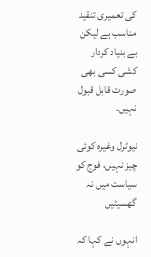کی تعمیری تنقید مناسب ہے لیکن بے بنیاد کردار کشی کسی بھی صورت قابل قبول نہیں۔

نیوٹرل وغیرہ کوئی چیز نہیں، فوج کو سیاست میں نہ گھسیٹیں

انہوں نے کہا کہ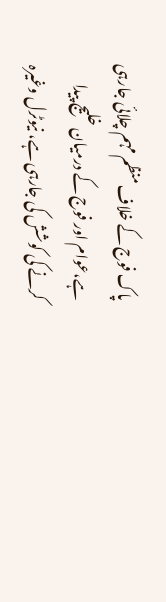پاک فوج کے خلاف منظم مہم چلائی جارہی ہے،عوام اور فوج کے درمیان خلیج پیدا کرنے کی کوشش کی جارہی ہے، نیوٹرل وغیرہ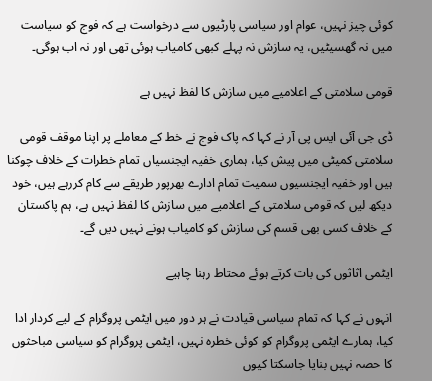کوئی چیز نہیں، عوام اور سیاسی پارٹیوں سے درخواست ہے کہ فوج کو سیاست میں نہ گھسیٹیں، یہ سازش نہ پہلے کبھی کامیاب ہوئی تھی اور نہ اب ہوگی۔

قومی سلامتی کے اعلامیے میں سازش کا لفظ نہیں ہے

ڈی جی آئی ایس پی آر نے کہا کہ پاک فوج نے خط کے معاملے پر اپنا موقف قومی سلامتی کمیٹی میں پیش کیا، ہماری خفیہ ایجنسیاں تمام خطرات کے خلاف چوکنا ہیں اور خفیہ ایجنسیوں سمیت تمام ادارے بھرپور طریقے سے کام کررہے ہیں، خود دیکھ لیں کہ قومی سلامتی کے اعلامیے میں سازش کا لفظ نہیں ہے، ہم پاکستان کے خلاف کسی بھی قسم کی سازش کو کامیاب ہونے نہیں دیں گے۔

ایٹمی اثاثوں کی بات کرتے ہوئے محتاط رہنا چاہیے

انہوں نے کہا کہ تمام سیاسی قیادت نے ہر دور میں ایٹمی پروگرام کے لیے کردار ادا کیا، ہمارے ایٹمی پروگرام کو کوئی خطرہ نہیں، ایٹمی پروگرام کو سیاسی مباحثوں کا حصہ نہیں بنایا جاسکتا کیوں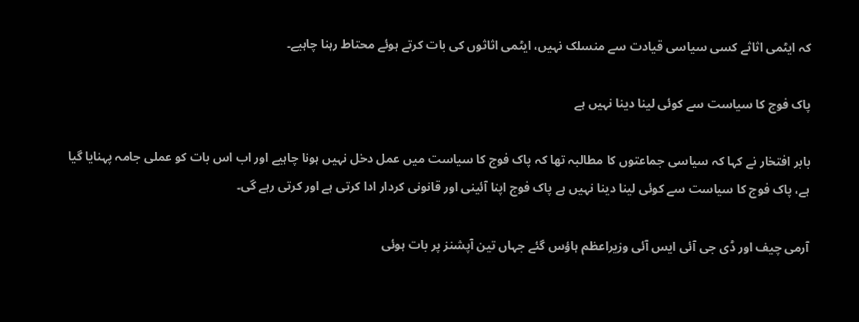کہ ایٹمی اثاثے کسی سیاسی قیادت سے منسلک نہیں، ایٹمی اثاثوں کی بات کرتے ہوئے محتاط رہنا چاہیے۔

پاک فوج کا سیاست سے کوئی لینا دینا نہیں ہے

بابر افتخار نے کہا کہ سیاسی جماعتوں کا مطالبہ تھا کہ پاک فوج کا سیاست میں عمل دخل نہیں ہونا چاہیے اور اب اس بات کو عملی جامہ پہنایا گیا ہے، پاک فوج کا سیاست سے کوئی لینا دینا نہیں ہے پاک فوج اپنا آئینی اور قانونی کردار ادا کرتی ہے اور کرتی رہے گی۔

آرمی چیف اور ڈی جی آئی ایس آئی وزیراعظم ہاؤس گئے جہاں تین آپشنز پر بات ہوئی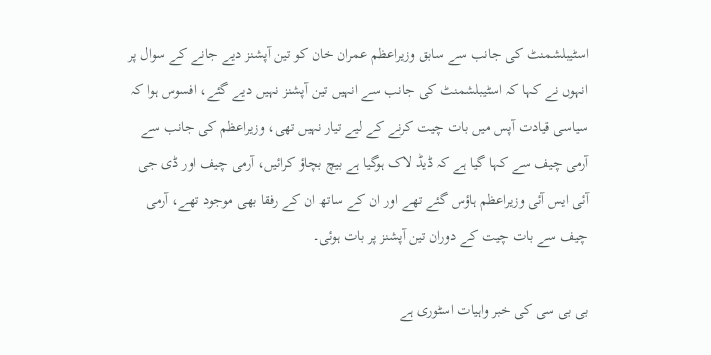اسٹیبلشمنٹ کی جانب سے سابق وزیراعظم عمران خان کو تین آپشنز دیے جانے کے سوال پر انہوں نے کہا کہ اسٹیبلشمنٹ کی جانب سے انہیں تین آپشنز نہیں دیے گئے، افسوس ہوا کہ سیاسی قیادت آپس میں بات چیت کرنے کے لیے تیار نہیں تھی، وزیراعظم کی جانب سے آرمی چیف سے کہا گیا ہے کہ ڈیڈ لاک ہوگیا ہے بیچ بچاؤ کرائیں، آرمی چیف اور ڈی جی آئی ایس آئی وزیراعظم ہاؤس گئے تھے اور ان کے ساتھ ان کے رفقا بھی موجود تھے، آرمی چیف سے بات چیت کے دوران تین آپشنز پر بات ہوئی۔

بی بی سی کی خبر واہیات اسٹوری ہے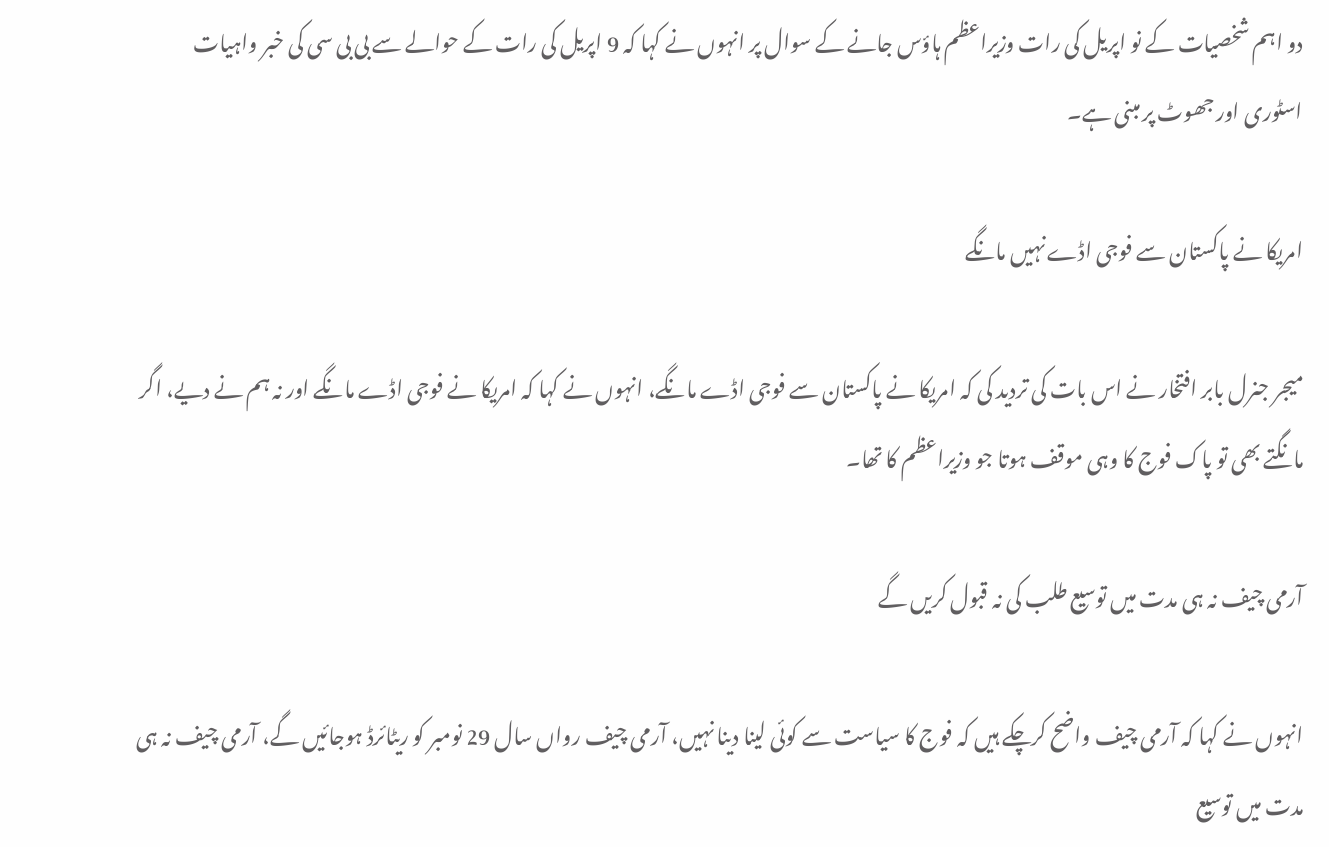دو اہم شخصیات کے نو اپریل کی رات وزیراعظم ہاؤس جانے کے سوال پر انہوں نے کہا کہ 9 اپریل کی رات کے حوالے سے بی بی سی کی خبر واہیات اسٹوری اور جھوٹ پر مبنی ہے۔

امریکا نے پاکستان سے فوجی اڈے نہیں مانگے

میجر جنرل بابر افتخار نے اس بات کی تردید کی کہ امریکا نے پاکستان سے فوجی اڈے مانگے، انہوں نے کہا کہ امریکا نے فوجی اڈے مانگے اور نہ ہم نے دیے، اگر مانگتے بھی تو پاک فوج کا وہی موقف ہوتا جو وزیراعظم کا تھا۔

آرمی چیف نہ ہی مدت میں توسیع طلب کی نہ قبول کریں گے

انہوں نے کہا کہ آرمی چیف واضح کرچکے ہیں کہ فوج کا سیاست سے کوئی لینا دینا نہیں، آرمی چیف رواں سال 29 نومبر کو ریٹائرڈ ہوجائیں گے، آرمی چیف نہ ہی مدت میں توسیع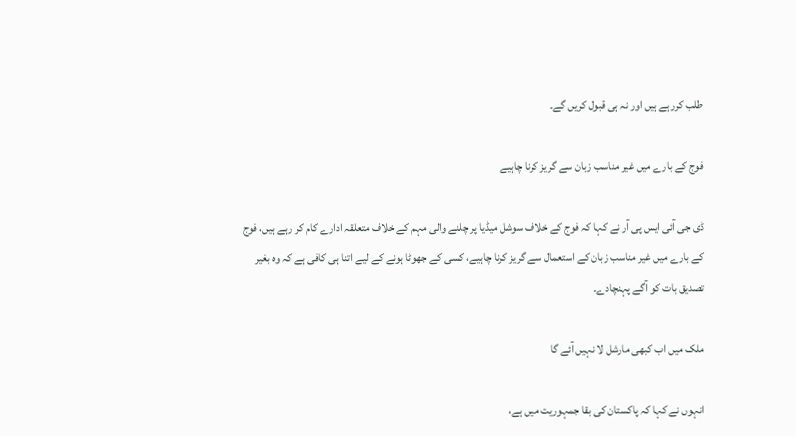طلب کررہے ہیں اور نہ ہی قبول کریں گے۔

فوج کے بارے میں غیر مناسب زبان سے گریز کرنا چاہیے

ڈی جی آئی ایس پی آر نے کہا کہ فوج کے خلاف سوشل میڈیا پر چلنے والی مہم کے خلاف متعلقہ ادارے کام کر رہے ہیں، فوج کے بارے میں غیر مناسب زبان کے استعمال سے گریز کرنا چاہیے، کسی کے جھوٹا ہونے کے لیے اتنا ہی کافی ہے کہ وہ بغیر تصدیق بات کو آگے پہنچادے۔

ملک میں اب کبھی مارشل لا نہیں آئے گا

انہوں نے کہا کہ پاکستان کی بقا جمہوریت میں ہے،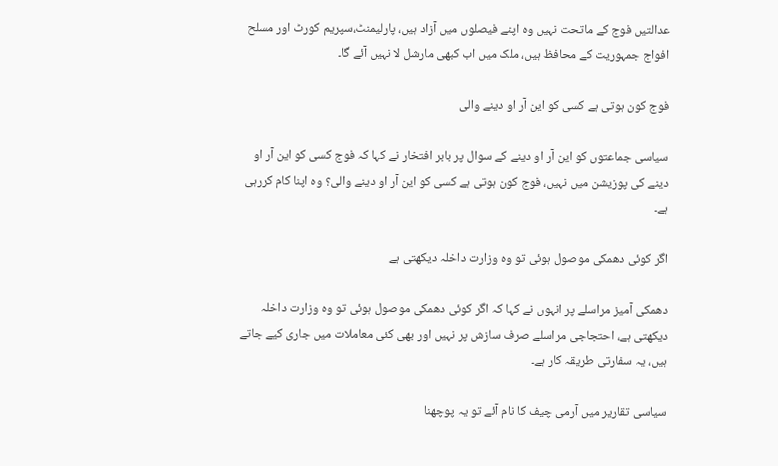عدالتیں فوج کے ماتحت نہیں وہ اپنے فیصلوں میں آزاد ہیں، پارلیمنٹ،سپریم کورٹ اور مسلح افواج جمہوریت کے محافظ ہیں، ملک میں اب کبھی مارشل لا نہیں آئے گا۔

فوج کون ہوتی ہے کسی کو این آر او دینے والی

سیاسی جماعتوں کو این آر او دینے کے سوال پر بابر افتخار نے کہا کہ فوج کسی کو این آر او دینے کی پوزیشن میں نہیں، فوج کون ہوتی ہے کسی کو این آر او دینے والی؟ وہ اپنا کام کررہی ہے۔

اگر کوئی دھمکی موصول ہوئی تو وہ وزارت داخلہ دیکھتی ہے

دھمکی آمیز مراسلے پر انہوں نے کہا کہ اگر کوئی دھمکی موصول ہوئی تو وہ وزارت داخلہ دیکھتی ہے، احتجاجی مراسلے صرف سازش پر نہیں اور بھی کئی معاملات میں جاری کیے جاتے ہیں، یہ سفارتی طریقہ کار ہے۔

سیاسی تقاریر میں آرمی چیف کا نام آئے تو یہ پوچھنا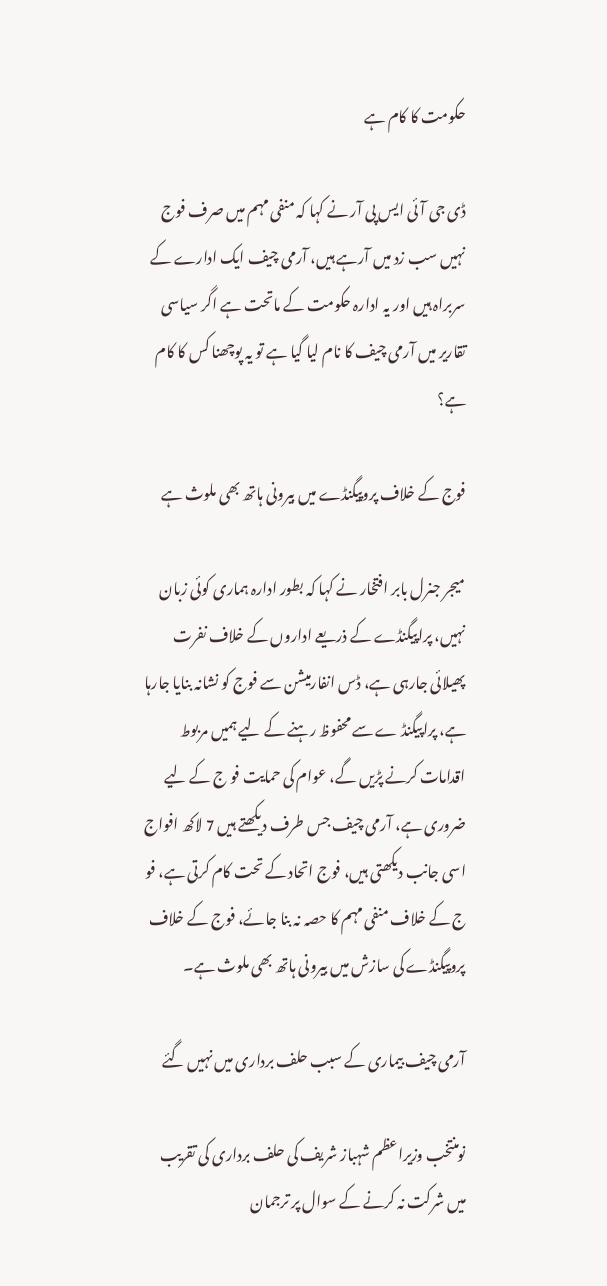حکومت کا کام ہے

ڈی جی آئی ایس پی آر نے کہا کہ منفی مہم میں صرف فوج نہیں سب زد میں آرہے ہیں، آرمی چیف ایک ادارے کے سربراہ ہیں اور یہ ادارہ حکومت کے ماتحت ہے اگر سیاسی تقاریر میں آرمی چیف کا نام لیا گیا ہے تو یہ پوچھنا کس کا کام ہے؟

فوج کے خلاف پروپیگنڈے میں بیرونی ہاتھ بھی ملوث ہے

میجر جنرل بابر افتخار نے کہا کہ بطور ادارہ ہماری کوئی زبان نہیں، پراپیگنڈے کے ذریعے اداروں کے خلاف نفرت پھیلائی جارہی ہے، ڈس انفارمیشن سے فوج کو نشانہ بنایا جارہا ہے، پراپیگنڈ ے سے محفوظ رہنے کے لیے ہمیں مربوط اقدامات کرنے پڑیں گے، عوام کی حمایت فو ج کے لیے ضروری ہے، آرمی چیف جس طرف دیکھتے ہیں 7 لاکھ افواج اسی جانب دیکھتی ہیں، فوج اتحاد کے تحت کام کرتی ہے، فو ج کے خلاف منفی مہم کا حصہ نہ بنا جائے، فوج کے خلاف پروپیگنڈے کی سازش میں بیرونی ہاتھ بھی ملوث ہے۔

آرمی چیف بیماری کے سبب حلف برداری میں نہیں گئے

نومنتخب وزیراعظم شہباز شریف کی حلف برداری کی تقریب میں شرکت نہ کرنے کے سوال پر ترجمان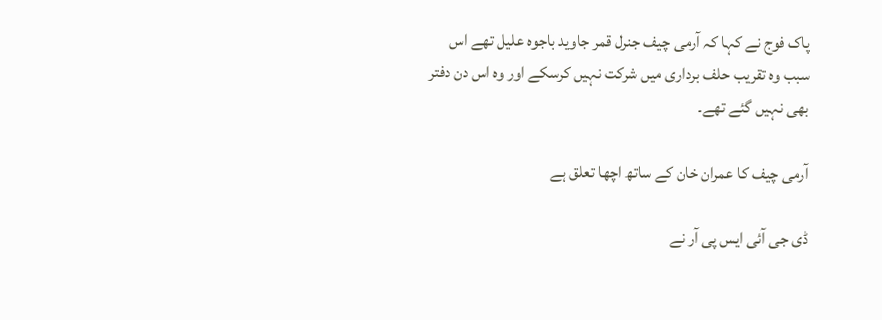پاک فوج نے کہا کہ آرمی چیف جنرل قمر جاوید باجوہ علیل تھے اس سبب وہ تقریب حلف برداری میں شرکت نہیں کرسکے اور وہ اس دن دفتر بھی نہیں گئے تھے۔

آرمی چیف کا عمران خان کے ساتھ اچھا تعلق ہے

ڈی جی آئی ایس پی آر نے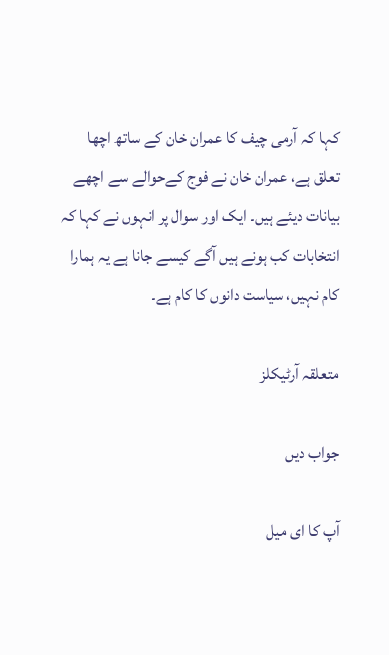کہا کہ آرمی چیف کا عمران خان کے ساتھ اچھا تعلق ہے، عمران خان نے فوج کےحوالے سے اچھے بیانات دیئے ہیں۔ ایک اور سوال پر انہوں نے کہا کہ انتخابات کب ہونے ہیں آگے کیسے جانا ہے یہ ہمارا کام نہیں، سیاست دانوں کا کام ہے۔

متعلقہ آرٹیکلز

جواب دیں

آپ کا ای میل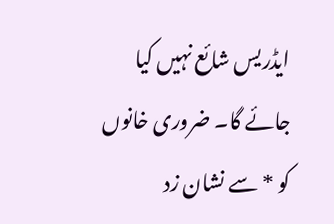ایڈریس شائع نہیں کیا جائے گا۔ ضروری خانوں کو * سے نشان زد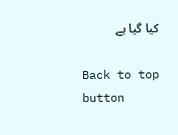کیا گیا ہے

Back to top button